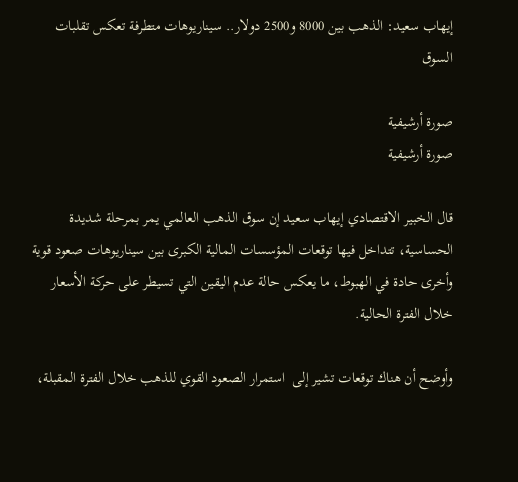إيهاب سعيد: الذهب بين 8000 و2500 دولار.. سيناريوهات متطرفة تعكس تقلبات السوق

صورة أرشيفية
صورة أرشيفية

قال الخبير الاقتصادي إيهاب سعيد إن سوق الذهب العالمي يمر بمرحلة شديدة الحساسية، تتداخل فيها توقعات المؤسسات المالية الكبرى بين سيناريوهات صعود قوية وأخرى حادة في الهبوط، ما يعكس حالة عدم اليقين التي تسيطر على حركة الأسعار خلال الفترة الحالية.

وأوضح أن هناك توقعات تشير إلى  استمرار الصعود القوي للذهب خلال الفترة المقبلة،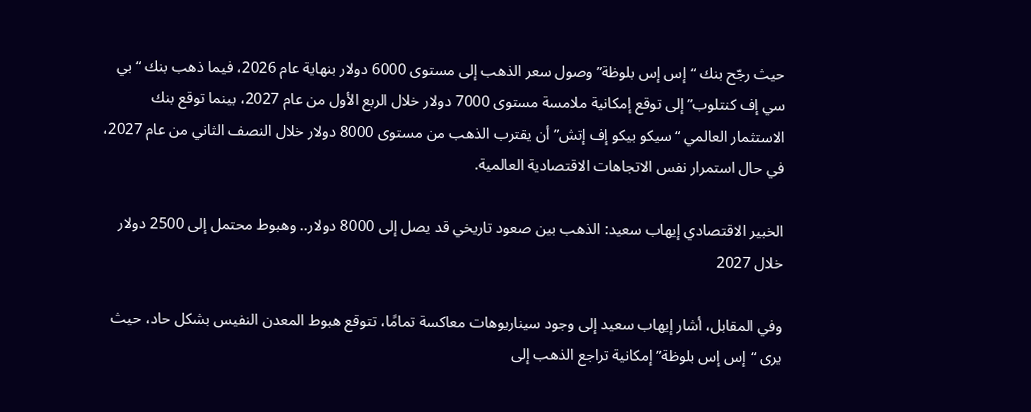حيث رجّح بنك “إس إس بلوظة” وصول سعر الذهب إلى مستوى 6000 دولار بنهاية عام 2026، فيما ذهب بنك “بي سي إف كنتلوب” إلى توقع إمكانية ملامسة مستوى 7000 دولار خلال الربع الأول من عام 2027، بينما توقع بنك الاستثمار العالمي “سيكو بيكو إف إتش” أن يقترب الذهب من مستوى 8000 دولار خلال النصف الثاني من عام 2027، في حال استمرار نفس الاتجاهات الاقتصادية العالمية.

الخبير الاقتصادي إيهاب سعيد: الذهب بين صعود تاريخي قد يصل إلى 8000 دولار.. وهبوط محتمل إلى 2500 دولار خلال 2027

وفي المقابل، أشار إيهاب سعيد إلى وجود سيناريوهات معاكسة تمامًا، تتوقع هبوط المعدن النفيس بشكل حاد، حيث يرى “إس إس بلوظة” إمكانية تراجع الذهب إلى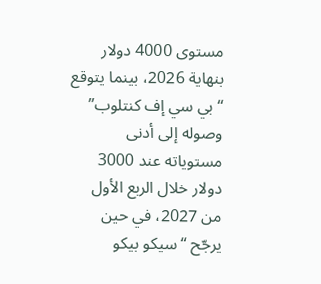مستوى 4000 دولار بنهاية 2026، بينما يتوقع “بي سي إف كنتلوب” وصوله إلى أدنى مستوياته عند 3000 دولار خلال الربع الأول من 2027، في حين يرجّح “سيكو بيكو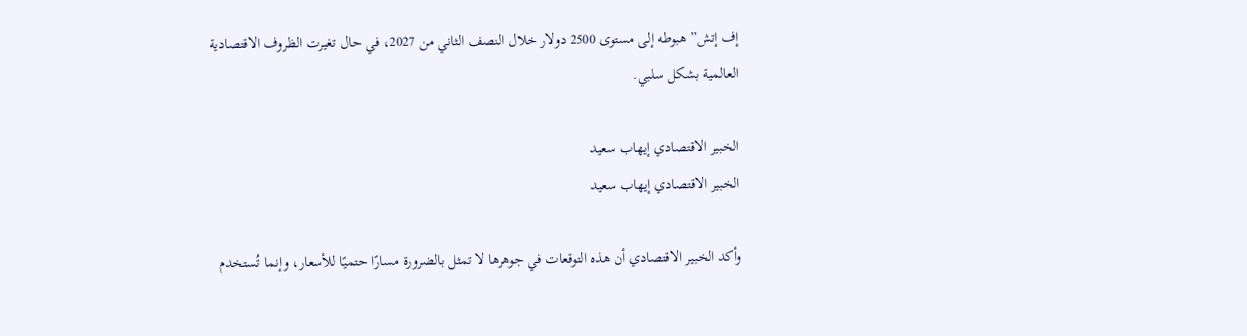إف إتش” هبوطه إلى مستوى 2500 دولار خلال النصف الثاني من 2027، في حال تغيرت الظروف الاقتصادية العالمية بشكل سلبي.

الخبير الاقتصادي إيهاب سعيد
الخبير الاقتصادي إيهاب سعيد

وأكد الخبير الاقتصادي أن هذه التوقعات في جوهرها لا تمثل بالضرورة مسارًا حتميًا للأسعار، وإنما تُستخدم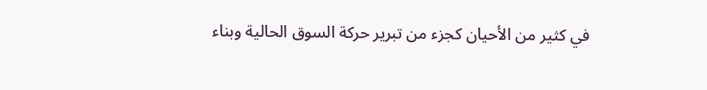في كثير من الأحيان كجزء من تبرير حركة السوق الحالية وبناء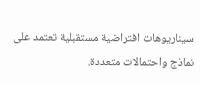سيناريوهات افتراضية مستقبلية تعتمد على نماذج واحتمالات متعددة.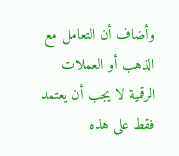وأضاف أن التعامل مع الذهب أو العملات الرقمية لا يجب أن يعتمد فقط على هذه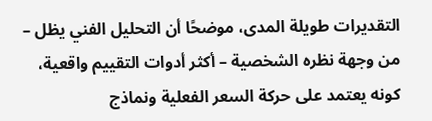التقديرات طويلة المدى، موضحًا أن التحليل الفني يظل – من وجهة نظره الشخصية – أكثر أدوات التقييم واقعية، كونه يعتمد على حركة السعر الفعلية ونماذج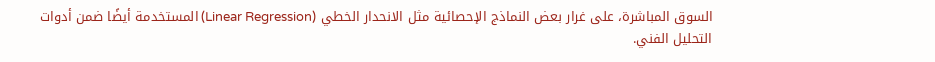السوق المباشرة، على غرار بعض النماذج الإحصائية مثل الانحدار الخطي (Linear Regression) المستخدمة أيضًا ضمن أدوات التحليل الفني.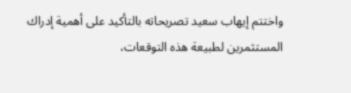واختتم إيهاب سعيد تصريحاته بالتأكيد على أهمية إدراك المستثمرين لطبيعة هذه التوقعات،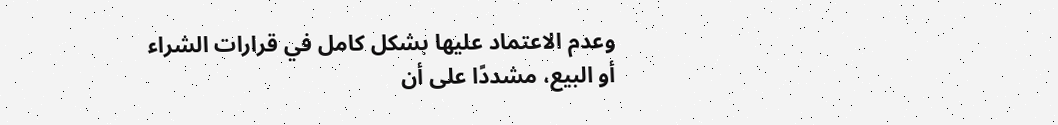وعدم الاعتماد عليها بشكل كامل في قرارات الشراء أو البيع، مشددًا على أن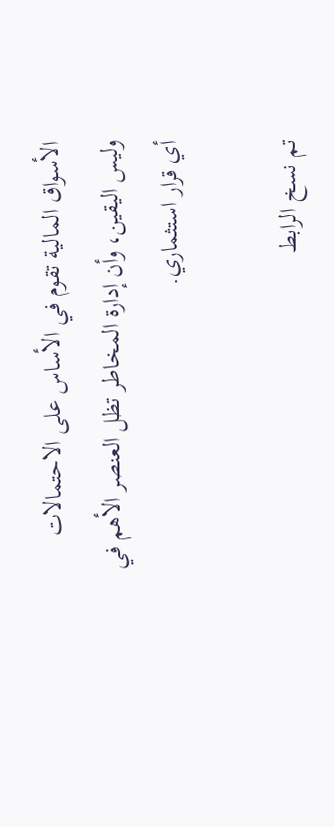الأسواق المالية تقوم في الأساس على الاحتمالات وليس اليقين، وأن إدارة المخاطر تظل العنصر الأهم في أي قرار استثماري.

تم نسخ الرابط